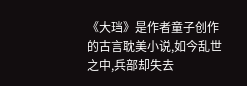《大珰》是作者童子创作的古言耽美小说,如今乱世之中,兵部却失去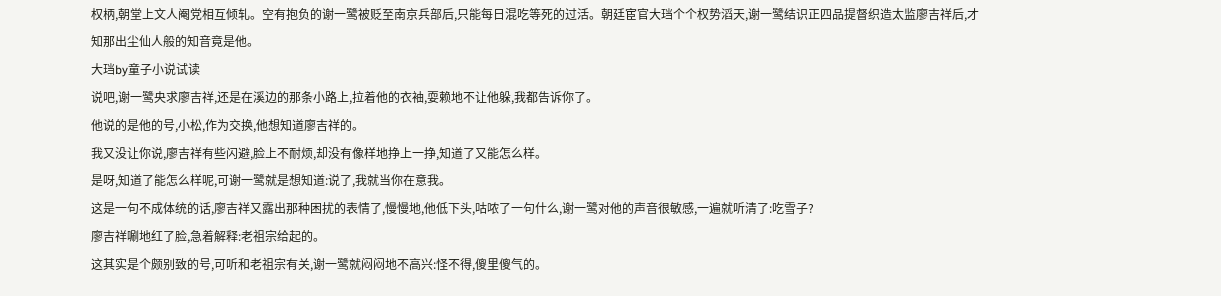权柄,朝堂上文人阉党相互倾轧。空有抱负的谢一鹭被贬至南京兵部后,只能每日混吃等死的过活。朝廷宦官大珰个个权势滔天,谢一鹭结识正四品提督织造太监廖吉祥后,才知那出尘仙人般的知音竟是他。
大珰by童子小说试读
说吧,谢一鹭央求廖吉祥,还是在溪边的那条小路上,拉着他的衣袖,耍赖地不让他躲,我都告诉你了。
他说的是他的号,小松,作为交换,他想知道廖吉祥的。
我又没让你说,廖吉祥有些闪避,脸上不耐烦,却没有像样地挣上一挣,知道了又能怎么样。
是呀,知道了能怎么样呢,可谢一鹭就是想知道:说了,我就当你在意我。
这是一句不成体统的话,廖吉祥又露出那种困扰的表情了,慢慢地,他低下头,咕哝了一句什么,谢一鹭对他的声音很敏感,一遍就听清了:吃雪子?
廖吉祥唰地红了脸,急着解释:老祖宗给起的。
这其实是个颇别致的号,可听和老祖宗有关,谢一鹭就闷闷地不高兴:怪不得,傻里傻气的。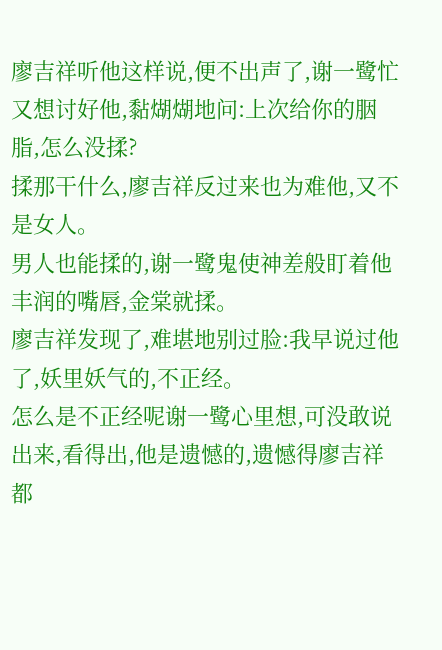廖吉祥听他这样说,便不出声了,谢一鹭忙又想讨好他,黏煳煳地问:上次给你的胭脂,怎么没揉?
揉那干什么,廖吉祥反过来也为难他,又不是女人。
男人也能揉的,谢一鹭鬼使神差般盯着他丰润的嘴唇,金棠就揉。
廖吉祥发现了,难堪地别过脸:我早说过他了,妖里妖气的,不正经。
怎么是不正经呢谢一鹭心里想,可没敢说出来,看得出,他是遗憾的,遗憾得廖吉祥都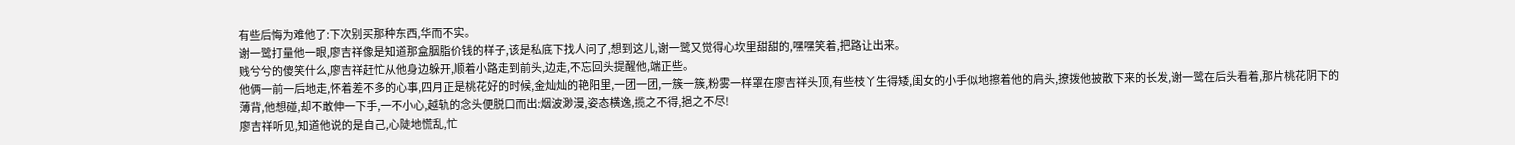有些后悔为难他了:下次别买那种东西,华而不实。
谢一鹭打量他一眼,廖吉祥像是知道那盒胭脂价钱的样子,该是私底下找人问了,想到这儿,谢一鹭又觉得心坎里甜甜的,嘿嘿笑着,把路让出来。
贱兮兮的傻笑什么,廖吉祥赶忙从他身边躲开,顺着小路走到前头,边走,不忘回头提醒他,端正些。
他俩一前一后地走,怀着差不多的心事,四月正是桃花好的时候,金灿灿的艳阳里,一团一团,一簇一簇,粉雾一样罩在廖吉祥头顶,有些枝丫生得矮,闺女的小手似地擦着他的肩头,撩拨他披散下来的长发,谢一鹭在后头看着,那片桃花阴下的薄背,他想碰,却不敢伸一下手,一不小心,越轨的念头便脱口而出:烟波渺漫,姿态横逸,揽之不得,挹之不尽!
廖吉祥听见,知道他说的是自己,心陡地慌乱,忙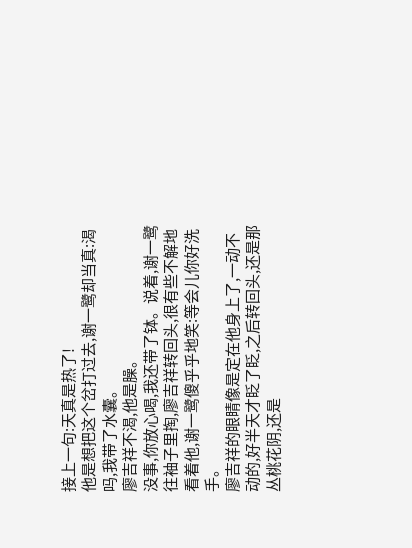接上一句:天真是热了!
他是想把这个岔打过去,谢一鹭却当真:渴吗,我带了水囊。
廖吉祥不渴,他是臊。
没事,你放心喝,我还带了钵。说着,谢一鹭往袖子里掏,廖吉祥转回头,很有些不解地看着他,谢一鹭傻乎乎地笑:等会儿你好洗手。
廖吉祥的眼睛像是定在他身上了,一动不动的,好半天才眨了眨,之后转回头,还是那丛桃花阴,还是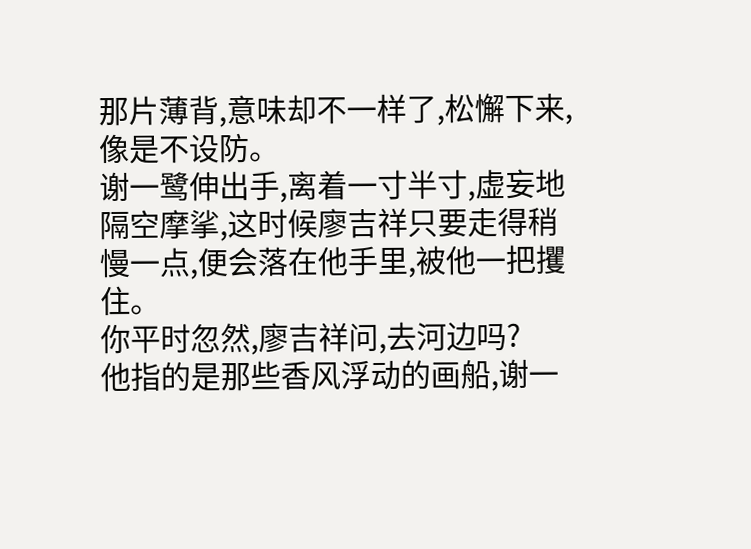那片薄背,意味却不一样了,松懈下来,像是不设防。
谢一鹭伸出手,离着一寸半寸,虚妄地隔空摩挲,这时候廖吉祥只要走得稍慢一点,便会落在他手里,被他一把攫住。
你平时忽然,廖吉祥问,去河边吗?
他指的是那些香风浮动的画船,谢一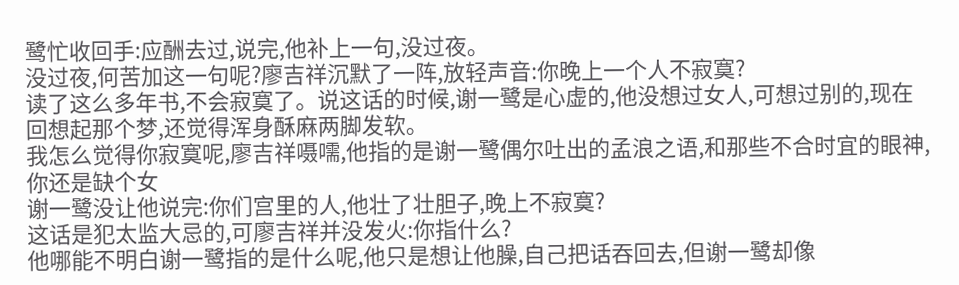鹭忙收回手:应酬去过,说完,他补上一句,没过夜。
没过夜,何苦加这一句呢?廖吉祥沉默了一阵,放轻声音:你晚上一个人不寂寞?
读了这么多年书,不会寂寞了。说这话的时候,谢一鹭是心虚的,他没想过女人,可想过别的,现在回想起那个梦,还觉得浑身酥麻两脚发软。
我怎么觉得你寂寞呢,廖吉祥嗫嚅,他指的是谢一鹭偶尔吐出的孟浪之语,和那些不合时宜的眼神,你还是缺个女
谢一鹭没让他说完:你们宫里的人,他壮了壮胆子,晚上不寂寞?
这话是犯太监大忌的,可廖吉祥并没发火:你指什么?
他哪能不明白谢一鹭指的是什么呢,他只是想让他臊,自己把话吞回去,但谢一鹭却像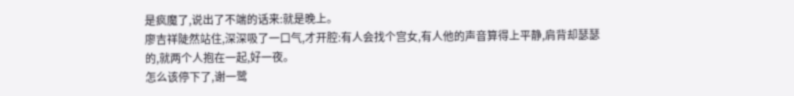是疯魔了,说出了不端的话来:就是晚上。
廖吉祥陡然站住,深深吸了一口气,才开腔:有人会找个宫女,有人他的声音算得上平静,肩背却瑟瑟的,就两个人抱在一起,好一夜。
怎么该停下了,谢一鹭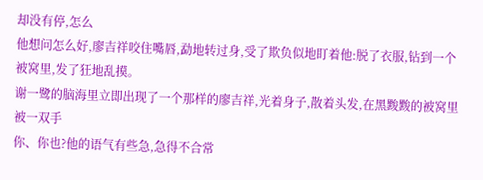却没有停,怎么
他想问怎么好,廖吉祥咬住嘴唇,勐地转过身,受了欺负似地盯着他:脱了衣服,钻到一个被窝里,发了狂地乱摸。
谢一鹭的脑海里立即出现了一个那样的廖吉祥,光着身子,散着头发,在黑黢黢的被窝里被一双手
你、你也?他的语气有些急,急得不合常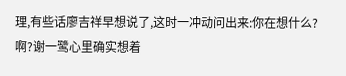理,有些话廖吉祥早想说了,这时一冲动问出来:你在想什么?
啊?谢一鹭心里确实想着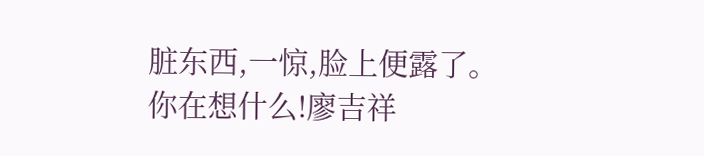脏东西,一惊,脸上便露了。
你在想什么!廖吉祥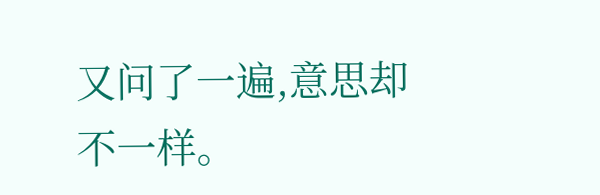又问了一遍,意思却不一样。